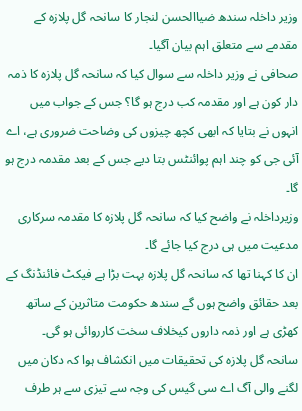وزیر داخلہ سندھ ضیاالحسن لنجار کا سانحہ گل پلازہ کے مقدمے سے متعلق اہم بیان آگیا۔
صحافی نے وزیر داخلہ سے سوال کیا کہ سانحہ گل پلازہ کا ذمہ دار کون ہے اور مقدمہ کب درج ہو گا؟ جس کے جواب میں انہوں نے بتایا کہ ابھی کچھ چیزوں کی وضاحت ضروری ہے، اے آئی جی کو چند اہم پوائنٹس بتا دیے جس کے بعد مقدمہ درج ہو گا۔
وزیرداخلہ نے واضح کیا کہ سانحہ گل پلازہ کا مقدمہ سرکاری مدعیت میں ہی درج کیا جائے گا۔
ان کا کہنا تھا کہ سانحہ گل پلازہ بہت بڑا ہے فیکٹ فائنڈنگ کے بعد حقائق واضح ہوں گے سندھ حکومت متاثرین کے ساتھ کھڑی ہے اور ذمہ داروں کیخلاف سخت کارروائی ہو گی۔
سانحہ گل پلازہ کی تحقیقات میں انکشاف ہوا کہ دکان میں لگنے والی آگ اے سی گیس کی وجہ سے تیزی سے ہر طرف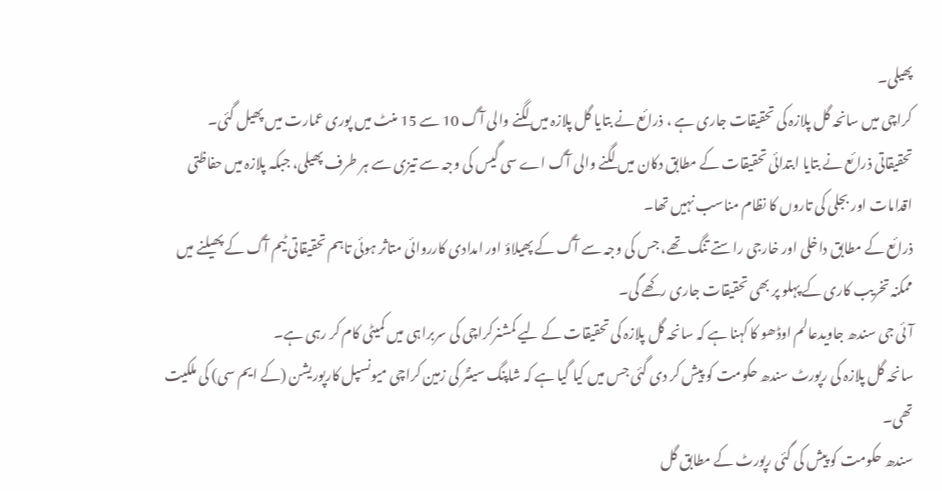پھیلی۔
کراچی میں سانحہ گل پلازہ کی تحقیقات جاری ہے ، ذرائع نے بتایا گل پلازہ میں لگنے والی آگ 10 سے 15 منٹ میں پوری عمارت میں پھیل گئی۔
تحقیقاتی ذرائع نے بتایا ابتدائی تحقیقات کے مطابق دکان میں لگنے والی آگ اے سی گیس کی وجہ سے تیزی سے ہر طرف پھیلی، جبکہ پلازہ میں حفاظتی اقدامات اور بجلی کی تاروں کا نظام مناسب نہیں تھا۔
ذرائع کے مطابق داخلی اور خارجی راستے تنگ تھے، جس کی وجہ سے آگ کے پھیلاؤ اور امدادی کارروائی متاثر ہوئی تاہم تحقیقاتی ٹیم آگ کے پھیلنے میں ممکنہ تخریب کاری کے پہلو پر بھی تحقیقات جاری رکھے گی۔
آئی جی سندھ جاویدعالم اوڈھو کا کہنا ہے کہ سانحہ گل پلازہ کی تحقیقات کے لیے کمشنرکراچی کی سربراہی میں کمیٹی کام کر رہی ہے۔
سانحہ گل پلازہ کی رپورٹ سندھ حکومت کو پیش کر دی گئی جس میں کیا گیا ہے کہ شاپنگ سینٹر کی زمین کراچی میونسپل کارپوریشن (کے ایم سی) کی ملکیت تھی۔
سندھ حکومت کو پیش کی گئی رپورٹ کے مطابق گل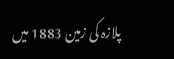پلازہ کی زمین 1883 میں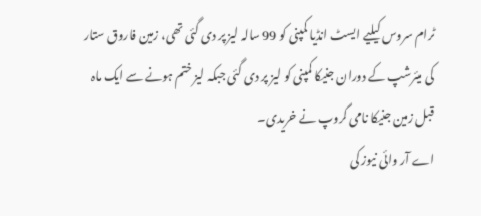ٹرام سروس کیلیے ایسٹ انڈیا کمپنی کو 99 سالہ لیز پر دی گئی تھی، زمین فاروق ستار کی میئرشپ کے دوران جنیکا کمپنی کو لیز پر دی گئی جبکہ لیز ختم ہونے سے ایک ماہ قبل زمین جنیکا نامی گروپ نے خریدی۔
اے آر وائی نیوز کی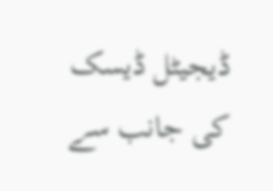ڈیجیٹل ڈیسک کی جانب سے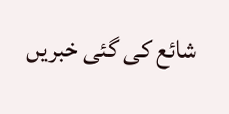شائع کی گئی خبریں